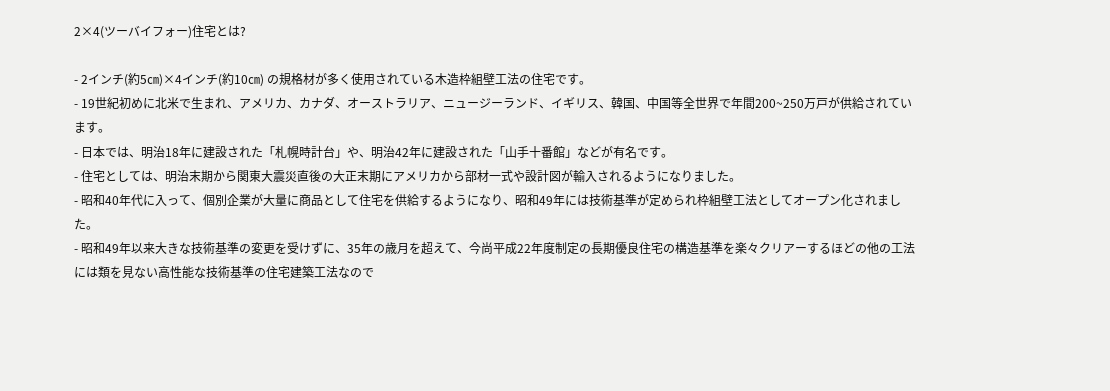2×4(ツーバイフォー)住宅とは?

- 2インチ(約5㎝)×4インチ(約10㎝) の規格材が多く使用されている木造枠組壁工法の住宅です。
- 19世紀初めに北米で生まれ、アメリカ、カナダ、オーストラリア、ニュージーランド、イギリス、韓国、中国等全世界で年間200~250万戸が供給されています。
- 日本では、明治18年に建設された「札幌時計台」や、明治42年に建設された「山手十番館」などが有名です。
- 住宅としては、明治末期から関東大震災直後の大正末期にアメリカから部材一式や設計図が輸入されるようになりました。
- 昭和40年代に入って、個別企業が大量に商品として住宅を供給するようになり、昭和49年には技術基準が定められ枠組壁工法としてオープン化されました。
- 昭和49年以来大きな技術基準の変更を受けずに、35年の歳月を超えて、今尚平成22年度制定の長期優良住宅の構造基準を楽々クリアーするほどの他の工法には類を見ない高性能な技術基準の住宅建築工法なので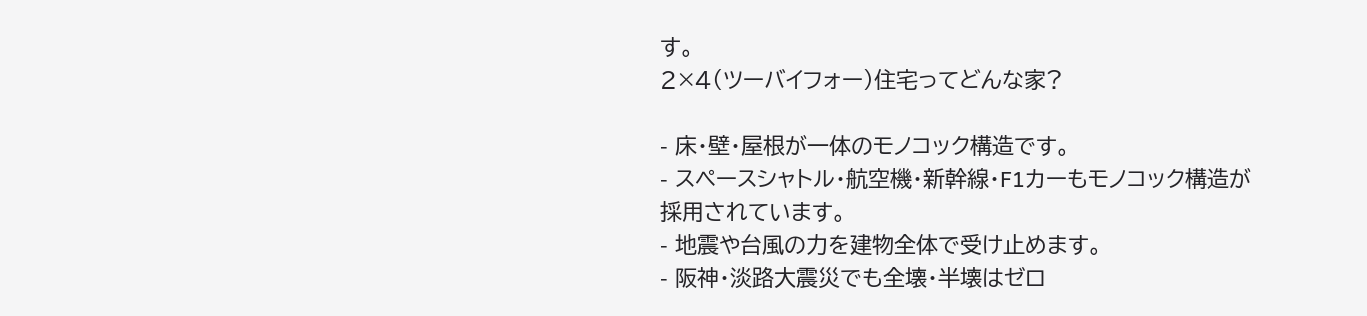す。
2×4(ツーバイフォー)住宅ってどんな家?

- 床・壁・屋根が一体のモノコック構造です。
- スペースシャトル・航空機・新幹線・F1カーもモノコック構造が採用されています。
- 地震や台風の力を建物全体で受け止めます。
- 阪神・淡路大震災でも全壊・半壊はゼロ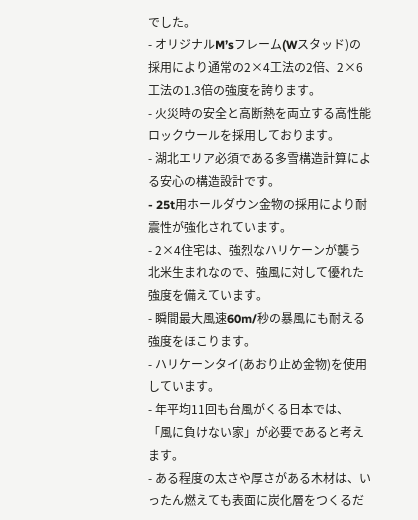でした。
- オリジナルM’sフレーム(Wスタッド)の採用により通常の2×4工法の2倍、2×6工法の1.3倍の強度を誇ります。
- 火災時の安全と高断熱を両立する高性能 ロックウールを採用しております。
- 湖北エリア必須である多雪構造計算による安心の構造設計です。
- 25t用ホールダウン金物の採用により耐震性が強化されています。
- 2×4住宅は、強烈なハリケーンが襲う北米生まれなので、強風に対して優れた強度を備えています。
- 瞬間最大風速60m/秒の暴風にも耐える強度をほこります。
- ハリケーンタイ(あおり止め金物)を使用しています。
- 年平均11回も台風がくる日本では、「風に負けない家」が必要であると考えます。
- ある程度の太さや厚さがある木材は、いったん燃えても表面に炭化層をつくるだ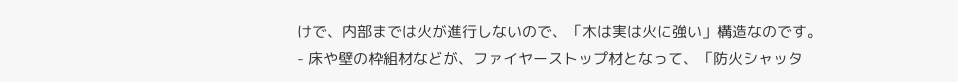けで、内部までは火が進行しないので、「木は実は火に強い」構造なのです。
- 床や壁の枠組材などが、ファイヤーストップ材となって、「防火シャッタ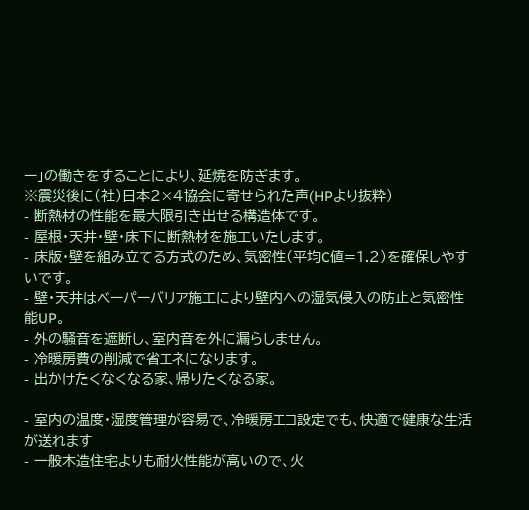ー」の働きをすることにより、延焼を防ぎます。
※震災後に(社)日本2×4協会に寄せられた声(HPより抜粋)
- 断熱材の性能を最大限引き出せる構造体です。
- 屋根・天井・壁・床下に断熱材を施工いたします。
- 床版・壁を組み立てる方式のため、気密性(平均C値=1.2)を確保しやすいです。
- 壁・天井はベーパーバリア施工により壁内への湿気侵入の防止と気密性能UP。
- 外の騒音を遮断し、室内音を外に漏らしません。
- 冷暖房費の削減で省エネになります。
- 出かけたくなくなる家、帰りたくなる家。

- 室内の温度・湿度管理が容易で、冷暖房エコ設定でも、快適で健康な生活が送れます
- 一般木造住宅よりも耐火性能が高いので、火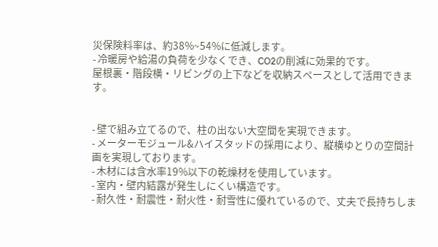災保険料率は、約38%~54%に低減します。
- 冷暖房や給湯の負荷を少なくでき、CO2の削減に効果的です。
屋根裏・階段横・リビングの上下などを収納スペースとして活用できます。


- 壁で組み立てるので、柱の出ない大空間を実現できます。
- メーターモジュール&ハイスタッドの採用により、縦横ゆとりの空間計画を実現しております。
- 木材には含水率19%以下の乾燥材を使用しています。
- 室内・壁内結露が発生しにくい構造です。
- 耐久性・耐震性・耐火性・耐雪性に優れているので、丈夫で長持ちしま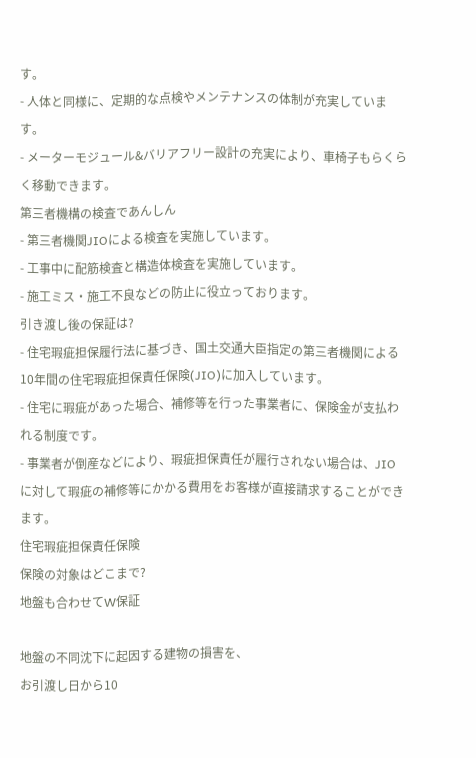す。
- 人体と同様に、定期的な点検やメンテナンスの体制が充実しています。
- メーターモジュール&バリアフリー設計の充実により、車椅子もらくらく移動できます。
第三者機構の検査であんしん
- 第三者機関JIOによる検査を実施しています。
- 工事中に配筋検査と構造体検査を実施しています。
- 施工ミス・施工不良などの防止に役立っております。
引き渡し後の保証は?
- 住宅瑕疵担保履行法に基づき、国土交通大臣指定の第三者機関による10年間の住宅瑕疵担保責任保険(JIO)に加入しています。
- 住宅に瑕疵があった場合、補修等を行った事業者に、保険金が支払われる制度です。
- 事業者が倒産などにより、瑕疵担保責任が履行されない場合は、JIOに対して瑕疵の補修等にかかる費用をお客様が直接請求することができます。
住宅瑕疵担保責任保険
保険の対象はどこまで?
地盤も合わせてW保証

地盤の不同沈下に起因する建物の損害を、
お引渡し日から10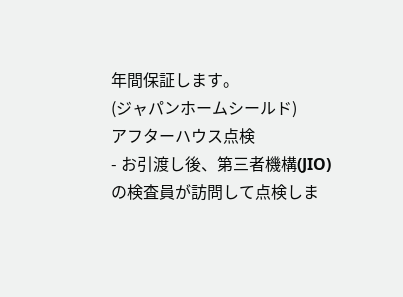年間保証します。
(ジャパンホームシールド)
アフターハウス点検
- お引渡し後、第三者機構(JIO)の検査員が訪問して点検しま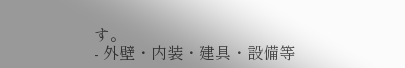す。
- 外壁・内装・建具・設備等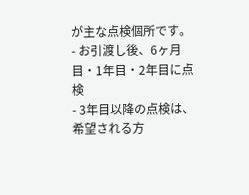が主な点検個所です。
- お引渡し後、6ヶ月目・1年目・2年目に点検
- 3年目以降の点検は、希望される方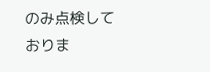のみ点検しておりま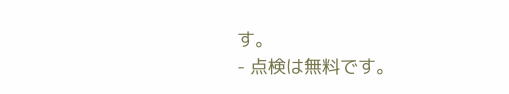す。
- 点検は無料です。